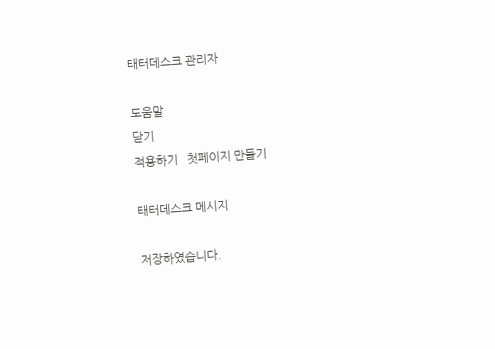태터데스크 관리자

도움말
닫기
적용하기   첫페이지 만들기

태터데스크 메시지

저장하였습니다.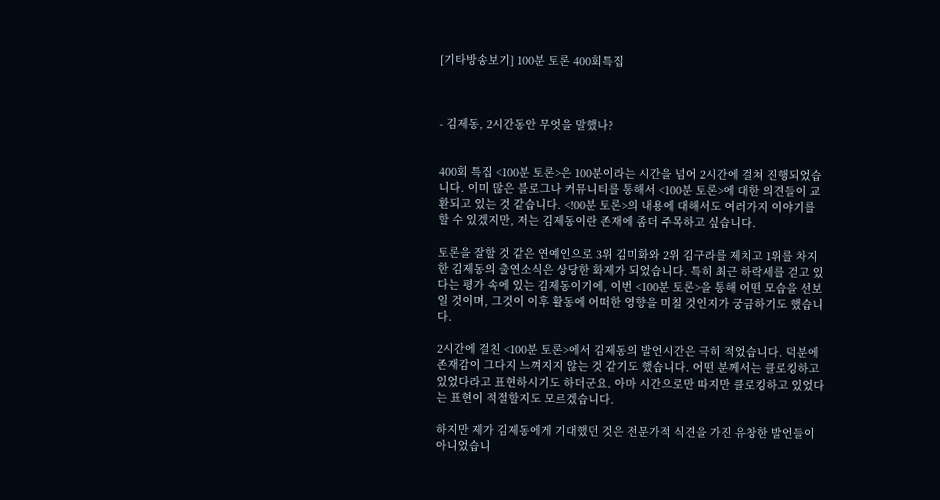[기타방송보기] 100분 토론 400회특집



- 김제동, 2시간동안 무엇을 말했나?


400회 특집 <100분 토론>은 100분이라는 시간을 넘어 2시간에 걸쳐 진행되었습니다. 이미 많은 블로그나 커뮤니티를 통해서 <100분 토론>에 대한 의견들이 교환되고 있는 것 같습니다. <!00분 토론>의 내용에 대해서도 여러가지 이야기를 할 수 있겠지만, 저는 김제동이란 존재에 좀더 주목하고 싶습니다.

토론을 잘할 것 같은 연예인으로 3위 김미화와 2위 김구라를 제치고 1위를 차지한 김제동의 출연소식은 상당한 화제가 되었습니다. 특히 최근 하락세를 걷고 있다는 평가 속에 있는 김제동이기에, 이번 <100분 토론>을 통해 어떤 모습을 선보일 것이며, 그것이 이후 활동에 어떠한 영향을 미칠 것인지가 궁금하기도 했습니다.

2시간에 걸친 <100분 토론>에서 김제동의 발언시간은 극히 적었습니다. 덕분에 존재감이 그다지 느껴지지 않는 것 같기도 했습니다. 어떤 분께서는 클로킹하고 있었다라고 표현하시기도 하더군요. 아마 시간으로만 따지만 클로킹하고 있었다는 표현이 적절할지도 모르겠습니다.

하지만 제가 김제동에게 기대했던 것은 전문가적 식견을 가진 유창한 발언들이 아니었습니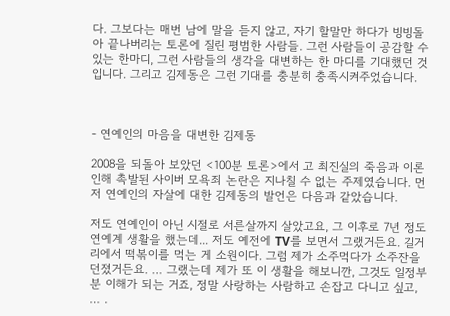다. 그보다는 매번 남에 말을 듣지 않고, 자기 할말만 하다가 빙빙돌아 끝나버리는 토론에 질린 평범한 사람들. 그런 사람들이 공감할 수 있는 한마디, 그런 사람들의 생각을 대변하는 한 마디를 기대했던 것입니다. 그리고 김제동은 그런 기대를 충분히 충족시켜주었습니다.



- 연예인의 마음을 대변한 김제동

2008을 되돌아 보았던 <100분 토론>에서 고 최진실의 죽음과 이론인해 촉발된 사이버 모욕죄 논란은 지나칠 수 없는 주제였습니다. 먼저 연예인의 자살에 대한 김제동의 발언은 다음과 같았습니다.

저도 연예인이 아닌 시절로 서른살까지 살았고요, 그 이후로 7년 정도 연예계 생활을 했는데... 저도 예전에 TV를 보면서 그랬거든요. 길거리에서 떡볶이를 먹는 게 소원이다. 그럼 제가 소주먹다가 소주잔을 던졌거든요. … 그랬는데 제가 또 이 생활을 해보니깐, 그것도 일정부분 이해가 되는 거죠, 정말 사랑하는 사람하고 손잡고 다니고 싶고, … .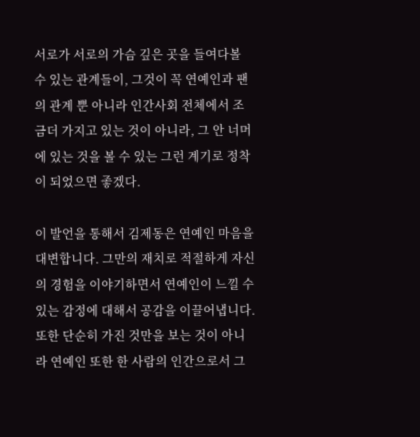서로가 서로의 가슴 깊은 곳을 들여다볼 수 있는 관계들이, 그것이 꼭 연예인과 팬의 관계 뿐 아니라 인간사회 전체에서 조금더 가지고 있는 것이 아니라, 그 안 너머에 있는 것을 볼 수 있는 그런 계기로 정착이 되었으면 좋겠다.

이 발언을 통해서 김제동은 연예인 마음을 대변합니다. 그만의 재치로 적절하게 자신의 경험을 이야기하면서 연예인이 느낄 수 있는 감정에 대해서 공감을 이끌어냅니다. 또한 단순히 가진 것만을 보는 것이 아니라 연예인 또한 한 사람의 인간으로서 그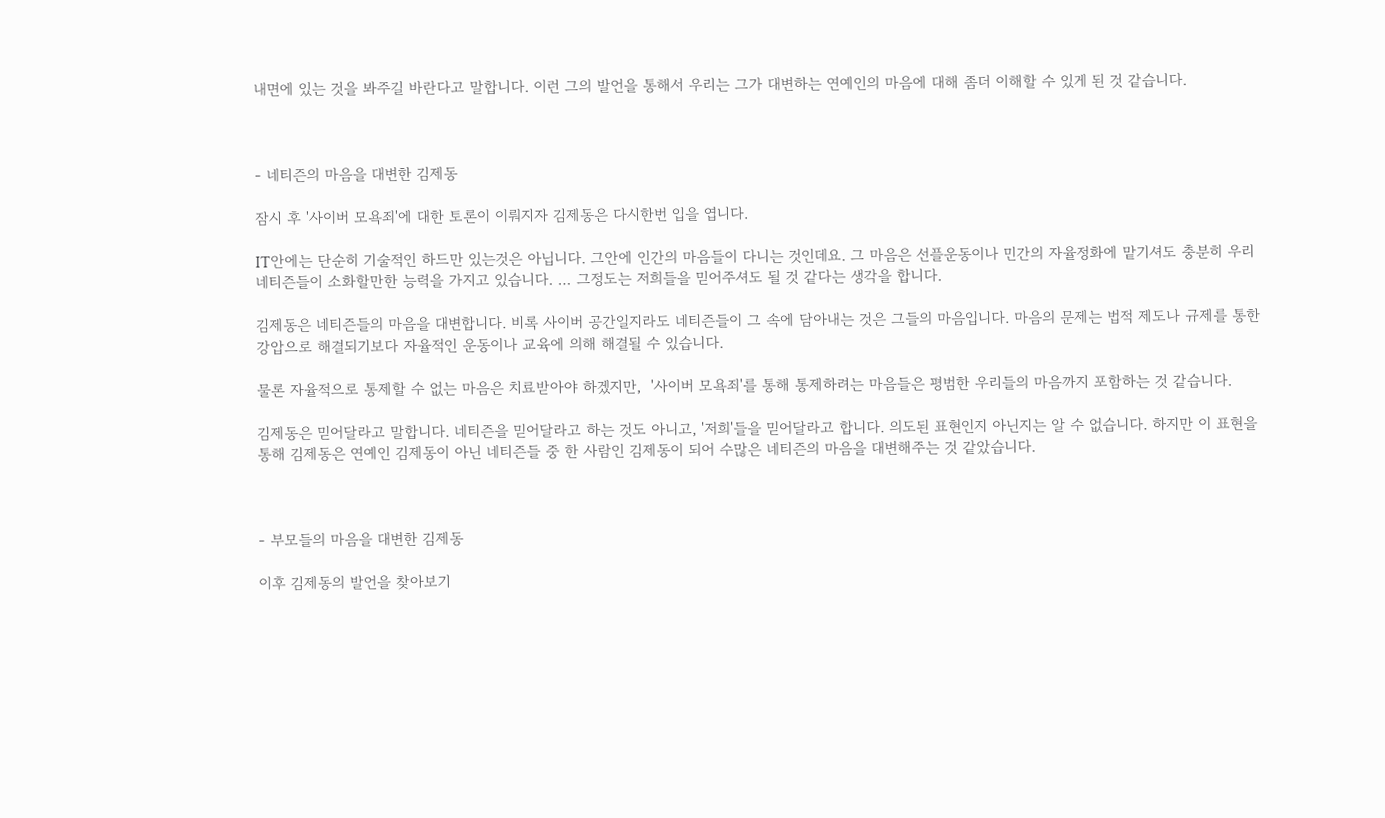내면에 있는 것을 봐주길 바란다고 말합니다. 이런 그의 발언을 통해서 우리는 그가 대변하는 연예인의 마음에 대해 좀더 이해할 수 있게 된 것 같습니다.



- 네티즌의 마음을 대변한 김제동

잠시 후 '사이버 모욕죄'에 대한 토론이 이뤄지자 김제동은 다시한번 입을 엽니다.

IT안에는 단순히 기술적인 하드만 있는것은 아닙니다. 그안에 인간의 마음들이 다니는 것인데요. 그 마음은 선플운동이나 민간의 자율정화에 맡기셔도 충분히 우리 네티즌들이 소화할만한 능력을 가지고 있습니다. … 그정도는 저희들을 믿어주셔도 될 것 같다는 생각을 합니다.

김제동은 네티즌들의 마음을 대변합니다. 비록 사이버 공간일지라도 네티즌들이 그 속에 담아내는 것은 그들의 마음입니다. 마음의 문제는 법적 제도나 규제를 통한 강압으로 해결되기보다 자율적인 운동이나 교육에 의해 해결될 수 있습니다.

물론 자율적으로 통제할 수 없는 마음은 치료받아야 하겠지만,  '사이버 모욕죄'를 통해 통제하려는 마음들은 평범한 우리들의 마음까지 포함하는 것 같습니다.

김제동은 믿어달라고 말합니다. 네티즌을 믿어달라고 하는 것도 아니고, '저희'들을 믿어달라고 합니다. 의도된 표현인지 아닌지는 알 수 없습니다. 하지만 이 표현을 통해 김제동은 연예인 김제동이 아닌 네티즌들 중 한 사람인 김제동이 되어 수많은 네티즌의 마음을 대변해주는 것 같았습니다.



- 부모들의 마음을 대변한 김제동

이후 김제동의 발언을 찾아보기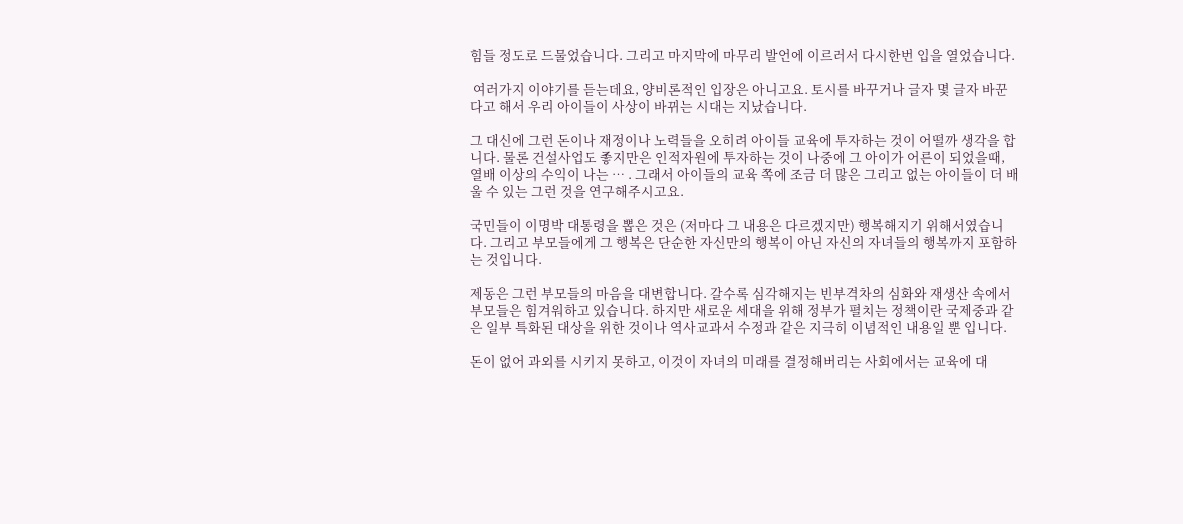힘들 정도로 드물었습니다. 그리고 마지막에 마무리 발언에 이르러서 다시한번 입을 열었습니다.

 여러가지 이야기를 듣는데요, 양비론적인 입장은 아니고요. 토시를 바꾸거나 글자 몇 글자 바꾼다고 해서 우리 아이들이 사상이 바뀌는 시대는 지났습니다.

그 대신에 그런 돈이나 재정이나 노력들을 오히려 아이들 교육에 투자하는 것이 어떨까 생각을 합니다. 물론 건설사업도 좋지만은 인적자원에 투자하는 것이 나중에 그 아이가 어른이 되었을때, 열배 이상의 수익이 나는 … . 그래서 아이들의 교육 쪽에 조금 더 많은 그리고 없는 아이들이 더 배울 수 있는 그런 것을 연구해주시고요.

국민들이 이명박 대통령을 뽑은 것은 (저마다 그 내용은 다르겠지만) 행복해지기 위해서였습니다. 그리고 부모들에게 그 행복은 단순한 자신만의 행복이 아닌 자신의 자녀들의 행복까지 포함하는 것입니다.

제동은 그런 부모들의 마음을 대변합니다. 갈수록 심각해지는 빈부격차의 심화와 재생산 속에서 부모들은 힘겨워하고 있습니다. 하지만 새로운 세대을 위해 정부가 펼치는 정책이란 국제중과 같은 일부 특화된 대상을 위한 것이나 역사교과서 수정과 같은 지극히 이념적인 내용일 뿐 입니다.

돈이 없어 과외를 시키지 못하고, 이것이 자녀의 미래를 결정해버리는 사회에서는 교육에 대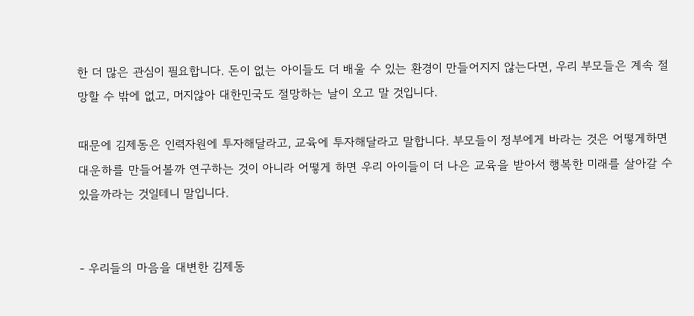한 더 많은 관심이 필요합니다. 돈이 없는 아이들도 더 배울 수 있는 환경이 만들어지지 않는다면, 우리 부모들은 계속 절망할 수 밖에 없고, 머지않아 대한민국도 절망하는 날이 오고 말 것입니다.

때문에 김제동은 인력자원에 투자해달라고, 교육에 투자해달라고 말합니다. 부모들이 정부에게 바라는 것은 어떻게하면 대운하를 만들어볼까 연구하는 것이 아니라 어떻게 하면 우리 아이들이 더 나은 교육을 받아서 행복한 미래를 살아갈 수 있을까라는 것일테니 말입니다.


- 우리들의 마음을 대변한 김제동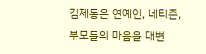김제동은 연예인, 네티즌, 부모들의 마음을 대변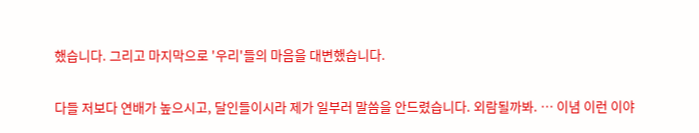했습니다. 그리고 마지막으로 '우리'들의 마음을 대변했습니다.

다들 저보다 연배가 높으시고, 달인들이시라 제가 일부러 말씀을 안드렸습니다. 외람될까봐. … 이념 이런 이야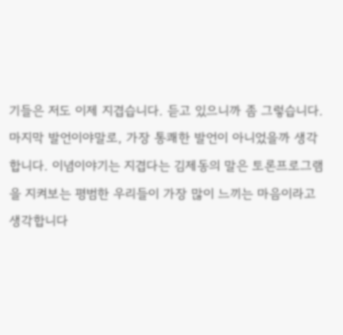기들은 저도 이제 지겹습니다. 듣고 있으니까 좀 그렇습니다.
마지막 발언이야말로, 가장 통쾌한 발언이 아니었을까 생각합니다. 이념이야기는 지겹다는 김제동의 말은 토론프로그램을 지켜보는 평범한 우리들이 가장 많이 느끼는 마음이라고 생각합니다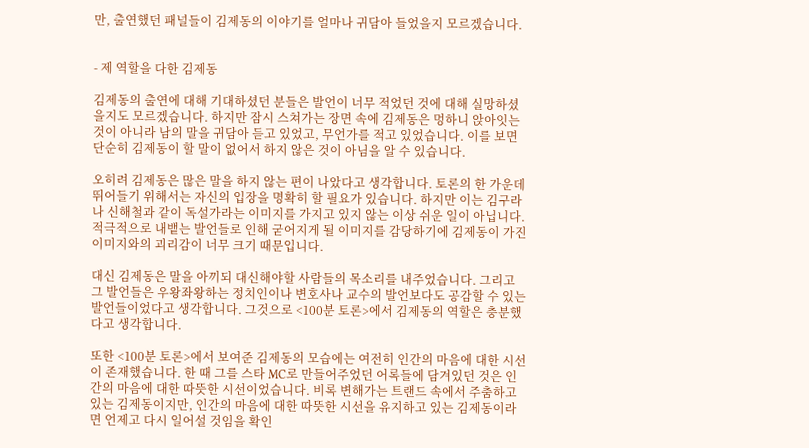만, 출연했던 패널들이 김제동의 이야기를 얼마나 귀담아 들었을지 모르겠습니다.


- 제 역할을 다한 김제동

김제동의 출연에 대해 기대하셨던 분들은 발언이 너무 적었던 것에 대해 실망하셨을지도 모르겠습니다. 하지만 잠시 스쳐가는 장면 속에 김제동은 멍하니 앉아잇는 것이 아니라 남의 말을 귀담아 듣고 있었고, 무언가를 적고 있었습니다. 이를 보면 단순히 김제동이 할 말이 없어서 하지 않은 것이 아님을 알 수 있습니다.

오히려 김제동은 많은 말을 하지 않는 편이 나았다고 생각합니다. 토론의 한 가운데 뛰어들기 위해서는 자신의 입장을 명확히 할 필요가 있습니다. 하지만 이는 김구라나 신해철과 같이 독설가라는 이미지를 가지고 있지 않는 이상 쉬운 일이 아닙니다. 적극적으로 내뱉는 발언들로 인해 굳어지게 될 이미지를 감당하기에 김제동이 가진 이미지와의 괴리감이 너무 크기 때문입니다.

대신 김제동은 말을 아끼되 대신해야할 사람들의 목소리를 내주었습니다. 그리고 그 발언들은 우왕좌왕하는 정치인이나 변호사나 교수의 발언보다도 공감할 수 있는 발언들이었다고 생각합니다. 그것으로 <100분 토론>에서 김제동의 역할은 충분했다고 생각합니다.

또한 <100분 토론>에서 보여준 김제동의 모습에는 여전히 인간의 마음에 대한 시선이 존재했습니다. 한 때 그를 스타 MC로 만들어주었던 어록들에 담겨있던 것은 인간의 마음에 대한 따뜻한 시선이었습니다. 비록 변해가는 트랜드 속에서 주춤하고 있는 김제동이지만, 인간의 마음에 대한 따뜻한 시선을 유지하고 있는 김제동이라면 언제고 다시 일어설 것임을 확인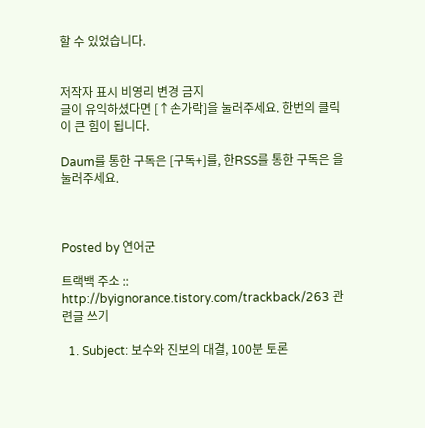할 수 있었습니다.


저작자 표시 비영리 변경 금지
글이 유익하셨다면 [↑손가락]을 눌러주세요. 한번의 클릭이 큰 힘이 됩니다.

Daum를 통한 구독은 [구독+]를, 한RSS를 통한 구독은 을 눌러주세요.



Posted by 연어군

트랙백 주소 :: http://byignorance.tistory.com/trackback/263 관련글 쓰기

  1. Subject: 보수와 진보의 대결, 100분 토론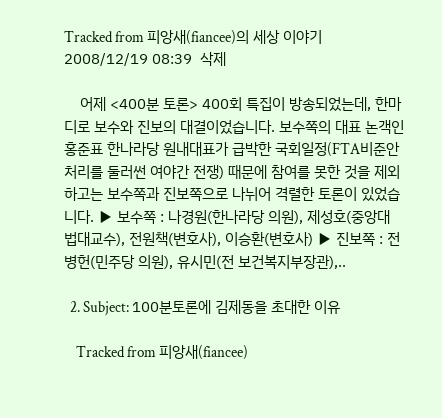Tracked from 피앙새(fiancee)의 세상 이야기 2008/12/19 08:39  삭제

    어제 <400분 토론> 400회 특집이 방송되었는데, 한마디로 보수와 진보의 대결이었습니다. 보수쪽의 대표 논객인 홍준표 한나라당 원내대표가 급박한 국회일정(FTA비준안 처리를 둘러썬 여야간 전쟁) 때문에 참여를 못한 것을 제외하고는 보수쪽과 진보쪽으로 나뉘어 격렬한 토론이 있었습니다. ▶ 보수쪽 : 나경원(한나라당 의원), 제성호(중앙대 법대교수), 전원책(변호사), 이승환(변호사) ▶ 진보쪽 : 전병헌(민주당 의원), 유시민(전 보건복지부장관),..

  2. Subject: 100분토론에 김제동을 초대한 이유

    Tracked from 피앙새(fiancee)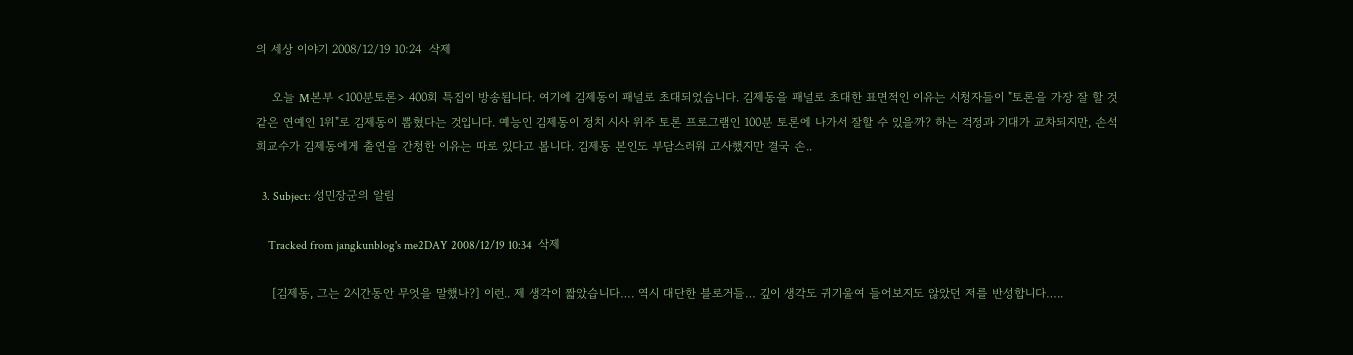의 세상 이야기 2008/12/19 10:24  삭제

    오늘 M본부 <100분토론> 400회 특집이 방송됩니다. 여기에 김제동이 패널로 초대되었습니다. 김제동을 패널로 초대한 표면적인 이유는 시청자들이 "토론을 가장 잘 할 것 같은 연예인 1위"로 김제동이 뽑혔다는 것입니다. 예능인 김제동이 정치 시사 위주 토론 프로그램인 100분 토론에 나가서 잘할 수 있을까? 하는 걱정과 기대가 교차되지만, 손석희교수가 김제동에게 출연을 간청한 이유는 따로 있다고 봅니다. 김제동 본인도 부담스러워 고사했지만 결국 손..

  3. Subject: 성민장군의 알림

    Tracked from jangkunblog's me2DAY 2008/12/19 10:34  삭제

    [김제동, 그는 2시간동안 무엇을 말했나?] 이런.. 제 생각이 짧았습니다…. 역시 대단한 블로거들… 깊이 생각도 귀기울여 들어보지도 않았던 저를 반성합니다…..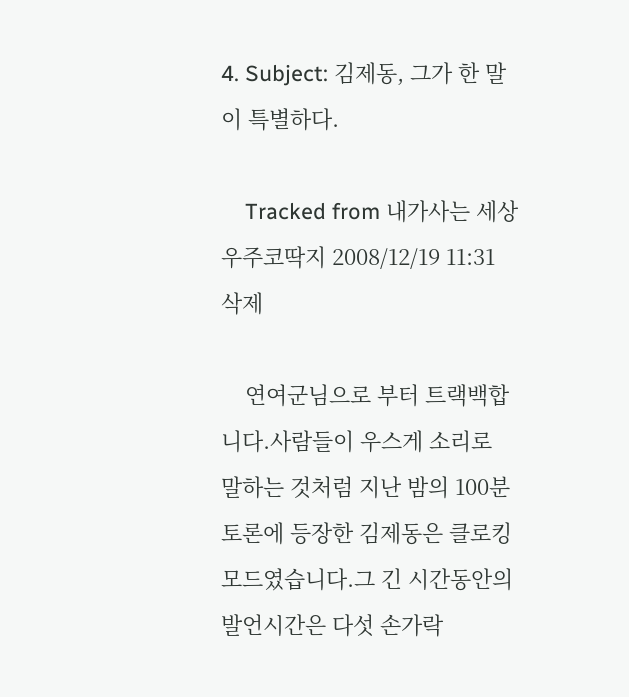4. Subject: 김제동, 그가 한 말이 특별하다.

    Tracked from 내가사는 세상 우주코딱지 2008/12/19 11:31  삭제

    연여군님으로 부터 트랙백합니다.사람들이 우스게 소리로 말하는 것처럼 지난 밤의 100분토론에 등장한 김제동은 클로킹 모드였습니다.그 긴 시간동안의 발언시간은 다섯 손가락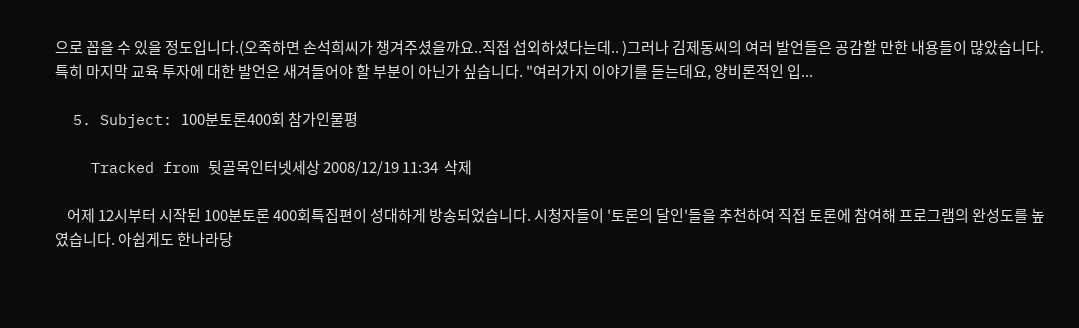으로 꼽을 수 있을 정도입니다.(오죽하면 손석희씨가 챙겨주셨을까요..직접 섭외하셨다는데.. )그러나 김제동씨의 여러 발언들은 공감할 만한 내용들이 많았습니다. 특히 마지막 교육 투자에 대한 발언은 새겨들어야 할 부분이 아닌가 싶습니다. "여러가지 이야기를 듣는데요, 양비론적인 입...

  5. Subject: 100분토론400회 참가인물평

    Tracked from 뒷골목인터넷세상 2008/12/19 11:34  삭제

    어제 12시부터 시작된 100분토론 400회특집편이 성대하게 방송되었습니다. 시청자들이 '토론의 달인'들을 추천하여 직접 토론에 참여해 프로그램의 완성도를 높였습니다. 아쉽게도 한나라당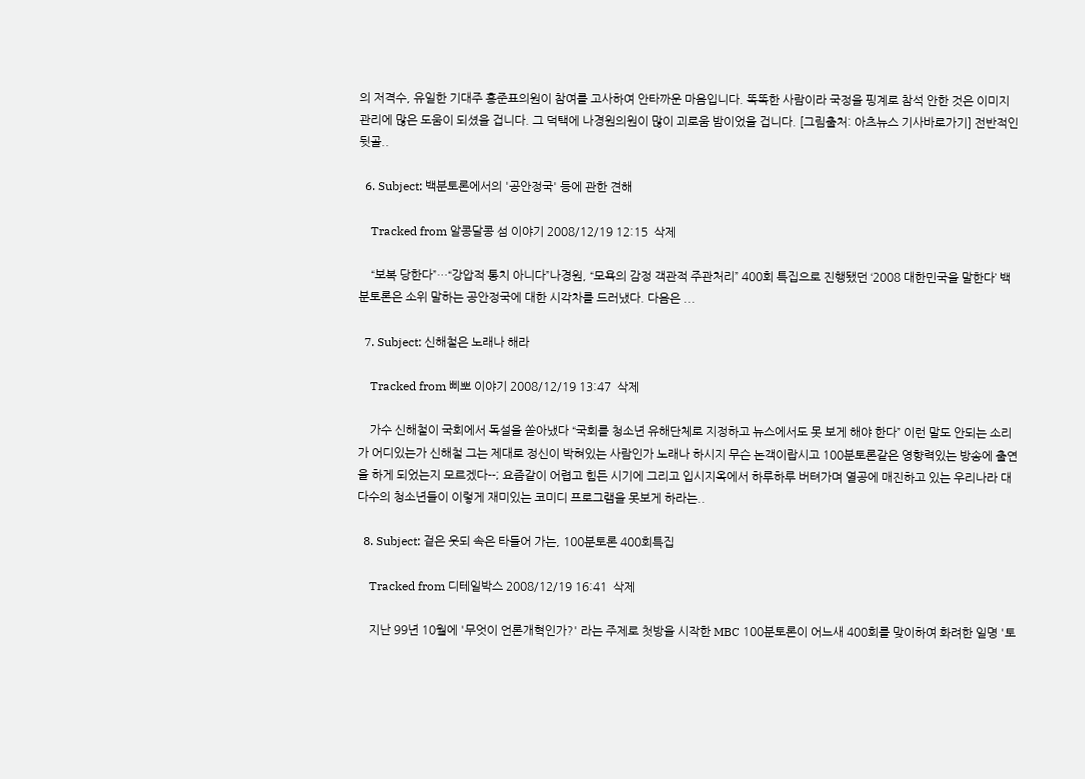의 저격수, 유일한 기대주 홍준표의원이 참여를 고사하여 안타까운 마음입니다. 똑똑한 사람이라 국정을 핑계로 참석 안한 것은 이미지 관리에 많은 도움이 되셨을 겁니다. 그 덕택에 나경원의원이 많이 괴로움 밤이었을 겁니다. [그림출처: 아츠뉴스 기사바로가기] 전반적인 뒷골..

  6. Subject: 백분토론에서의 '공안정국' 등에 관한 견해

    Tracked from 알콩달콩 섬 이야기 2008/12/19 12:15  삭제

    “보복 당한다”…“강압적 통치 아니다”나경원, “모욕의 감정 객관적 주관처리” 400회 특집으로 진행됐던 ‘2008 대한민국을 말한다’ 백분토론은 소위 말하는 공안정국에 대한 시각차를 드러냈다. 다음은 ...

  7. Subject: 신해철은 노래나 해라

    Tracked from 삐뽀 이야기 2008/12/19 13:47  삭제

    가수 신해철이 국회에서 독설을 쏟아냈다 “국회를 청소년 유해단체로 지정하고 뉴스에서도 못 보게 해야 한다” 이런 말도 안되는 소리가 어디있는가 신해철 그는 제대로 정신이 박혀있는 사람인가 노래나 하시지 무슨 논객이랍시고 100분토론같은 영향력있는 방송에 출연을 하게 되었는지 모르겠다--; 요즘같이 어렵고 힘든 시기에 그리고 입시지옥에서 하루하루 버텨가며 열공에 매진하고 있는 우리나라 대다수의 청소년들이 이렇게 재미있는 코미디 프로그램을 못보게 하라는..

  8. Subject: 겉은 웃되 속은 타들어 가는, 100분토론 400회특집

    Tracked from 디테일박스 2008/12/19 16:41  삭제

    지난 99년 10월에 '무엇이 언론개혁인가?' 라는 주제로 첫방을 시작한 MBC 100분토론이 어느새 400회를 맞이하여 화려한 일명 '토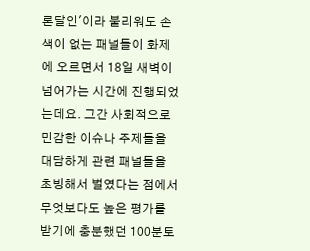론달인'이라 불리워도 손색이 없는 패널들이 화제에 오르면서 18일 새벽이 넘어가는 시간에 진행되었는데요. 그간 사회적으로 민감한 이슈나 주제들을 대담하게 관련 패널들을 초빙해서 벌였다는 점에서 무엇보다도 높은 평가를 받기에 충분했던 100분토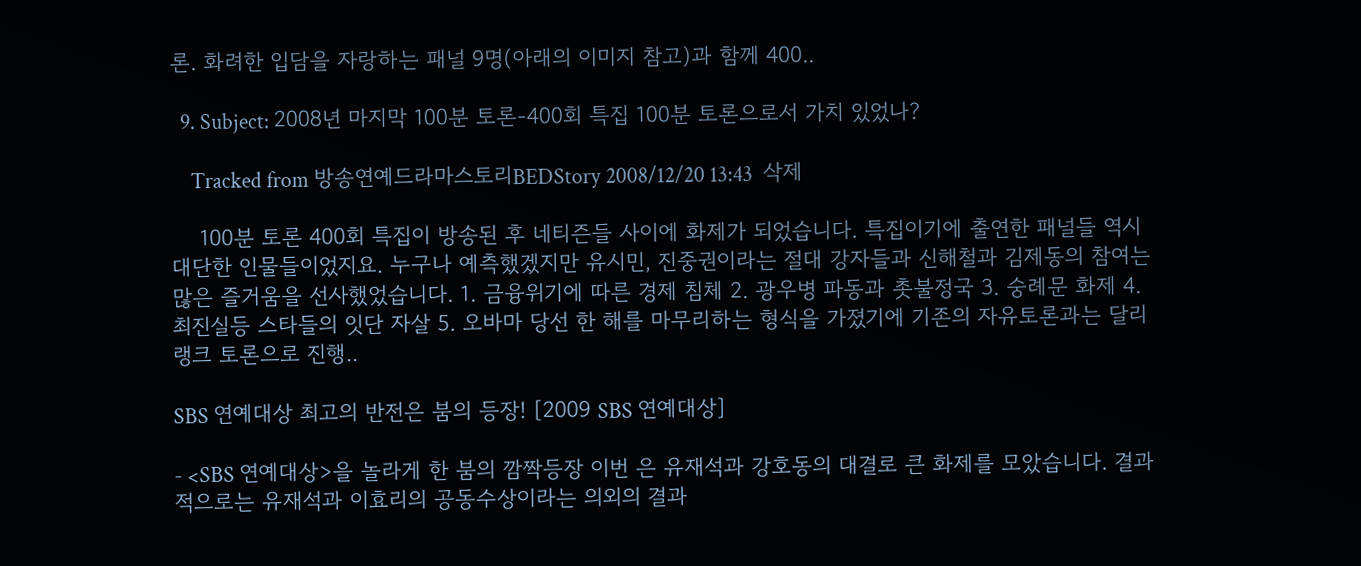론. 화려한 입담을 자랑하는 패널 9명(아래의 이미지 참고)과 함께 400..

  9. Subject: 2008년 마지막 100분 토론-400회 특집 100분 토론으로서 가치 있었나?

    Tracked from 방송연예드라마스토리BEDStory 2008/12/20 13:43  삭제

    100분 토론 400회 특집이 방송된 후 네티즌들 사이에 화제가 되었습니다. 특집이기에 출연한 패널들 역시 대단한 인물들이었지요. 누구나 예측했겠지만 유시민, 진중권이라는 절대 강자들과 신해철과 김제동의 참여는 많은 즐거움을 선사했었습니다. 1. 금융위기에 따른 경제 침체 2. 광우병 파동과 촛불정국 3. 숭례문 화제 4. 최진실등 스타들의 잇단 자살 5. 오바마 당선 한 해를 마무리하는 형식을 가졌기에 기존의 자유토론과는 달리 랭크 토론으로 진행..

SBS 연예대상 최고의 반전은 붐의 등장! [2009 SBS 연예대상]

- <SBS 연예대상>을 놀라게 한 붐의 깜짝등장 이번 은 유재석과 강호동의 대결로 큰 화제를 모았습니다. 결과적으로는 유재석과 이효리의 공동수상이라는 의외의 결과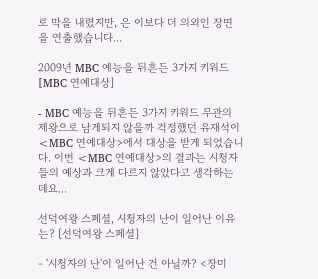로 막을 내렸지만, 은 이보다 더 의외인 장면을 연출했습니다...

2009년 MBC 예능을 뒤흔든 3가지 키워드 [MBC 연예대상]

- MBC 예능을 뒤흔든 3가지 키워드 무관의 제왕으로 남게되지 않을까 걱정했던 유재석이 <MBC 연예대상>에서 대상을 받게 되었습니다. 이번 <MBC 연예대상>의 결과는 시청자들의 예상과 크게 다르지 않았다고 생각하는데요...

선덕여왕 스페셜, 시청자의 난이 일어난 이유는? [선덕여왕 스페셜]

- '시청자의 난'이 일어난 건 아닐까? <장미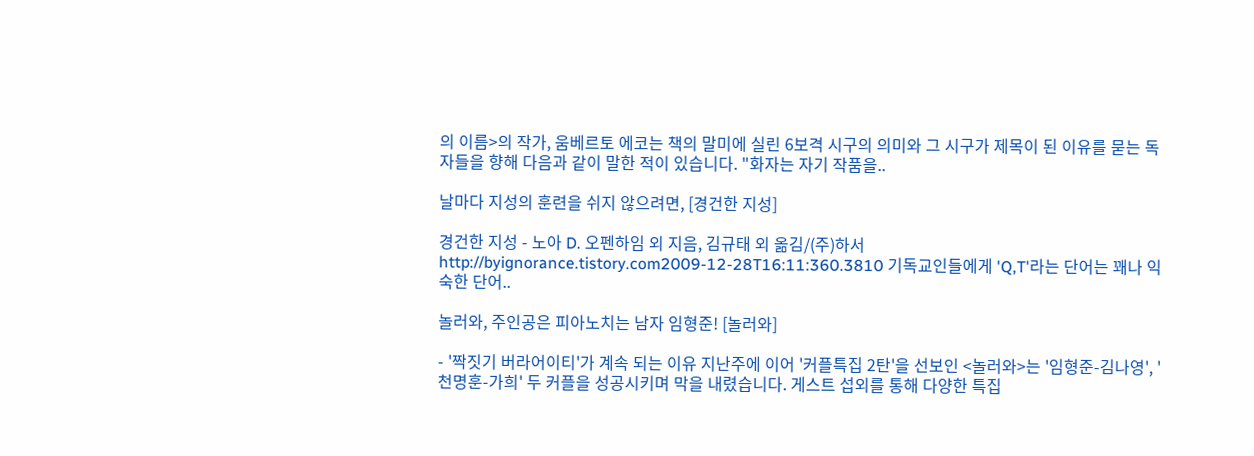의 이름>의 작가, 움베르토 에코는 책의 말미에 실린 6보격 시구의 의미와 그 시구가 제목이 된 이유를 묻는 독자들을 향해 다음과 같이 말한 적이 있습니다. "화자는 자기 작품을..

날마다 지성의 훈련을 쉬지 않으려면, [경건한 지성]

경건한 지성 - 노아 D. 오펜하임 외 지음, 김규태 외 옮김/(주)하서 http://byignorance.tistory.com2009-12-28T16:11:360.3810 기독교인들에게 'Q,T'라는 단어는 꽤나 익숙한 단어..

놀러와, 주인공은 피아노치는 남자 임형준! [놀러와]

- '짝짓기 버라어이티'가 계속 되는 이유 지난주에 이어 '커플특집 2탄'을 선보인 <놀러와>는 '임형준-김나영', '천명훈-가희' 두 커플을 성공시키며 막을 내렸습니다. 게스트 섭외를 통해 다양한 특집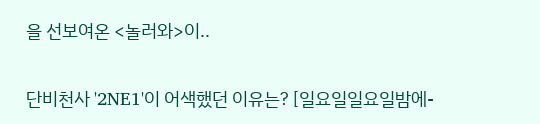을 선보여온 <놀러와>이..

단비천사 '2NE1'이 어색했던 이유는? [일요일일요일밤에-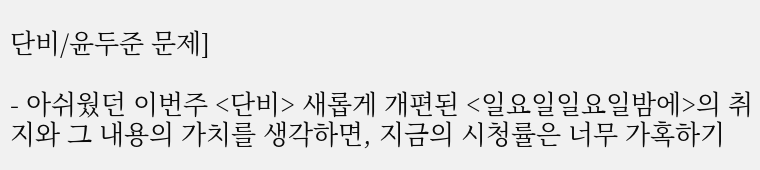단비/윤두준 문제]

- 아쉬웠던 이번주 <단비> 새롭게 개편된 <일요일일요일밤에>의 취지와 그 내용의 가치를 생각하면, 지금의 시청률은 너무 가혹하기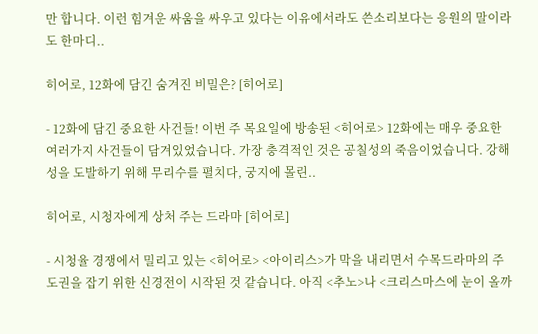만 합니다. 이런 힘겨운 싸움을 싸우고 있다는 이유에서라도 쓴소리보다는 응원의 말이라도 한마디..

히어로, 12화에 담긴 숨겨진 비밀은? [히어로]

- 12화에 담긴 중요한 사건들! 이번 주 목요일에 방송된 <히어로> 12화에는 매우 중요한 여러가지 사건들이 담겨있었습니다. 가장 충격적인 것은 공칠성의 죽음이었습니다. 강해성을 도발하기 위해 무리수를 펼치다, 궁지에 몰린..

히어로, 시청자에게 상처 주는 드라마 [히어로]

- 시청율 경쟁에서 밀리고 있는 <히어로> <아이리스>가 막을 내리면서 수목드라마의 주도권을 잡기 위한 신경전이 시작된 것 같습니다. 아직 <추노>나 <크리스마스에 눈이 올까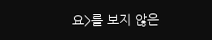요>를 보지 않은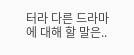터라 다른 드라마에 대해 할 말은..